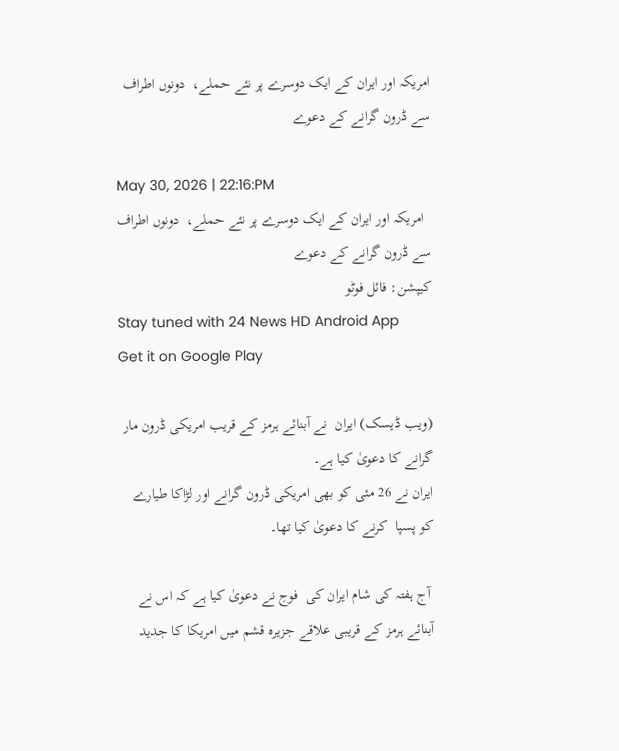امریکہ اور ایران کے ایک دوسرے پر نئے حملے،  دونوں اطراف سے ڈرون گرانے کے دعوے

May 30, 2026 | 22:16:PM
  امریکہ اور ایران کے ایک دوسرے پر نئے حملے،  دونوں اطراف سے ڈرون گرانے کے دعوے
کیپشن: فائل فوٹو
Stay tuned with 24 News HD Android App
Get it on Google Play

(ویب ڈیسک) ایران  نے آبنائے ہرمز کے قریب امریکی ڈرون مار گرانے کا دعویٰ کیا ہے۔
ایران نے 26 مئی کو بھی امریکی ڈرون گرانے اور لڑاکا طیارے کو پسپا  کرنے کا دعویٰ کیا تھا۔

 آج ہفتہ کی شام ایران کی  فوج نے دعویٰ کیا ہے کہ اس نے آبنائے ہرمز کے قریبی علاقے جزیرہ قشم میں امریکا کا جدید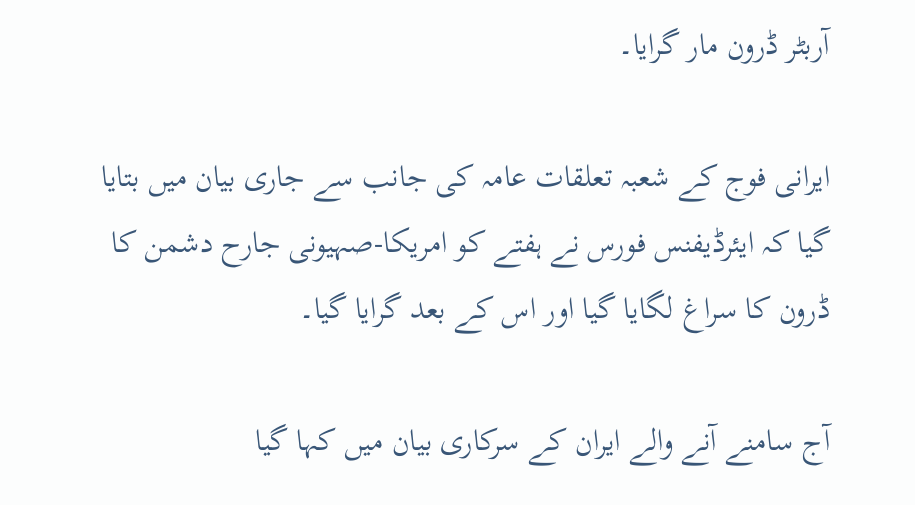آربٹر ڈرون مار گرایا۔

ایرانی فوج کے شعبہ تعلقات عامہ کی جانب سے جاری بیان میں بتایا گیا کہ ایئرڈیفنس فورس نے ہفتے کو امریکا-صہیونی جارح دشمن کا ڈرون کا سراغ لگایا گیا اور اس کے بعد گرایا گیا۔

آج سامنے آنے والے ایران کے سرکاری بیان میں کہا گیا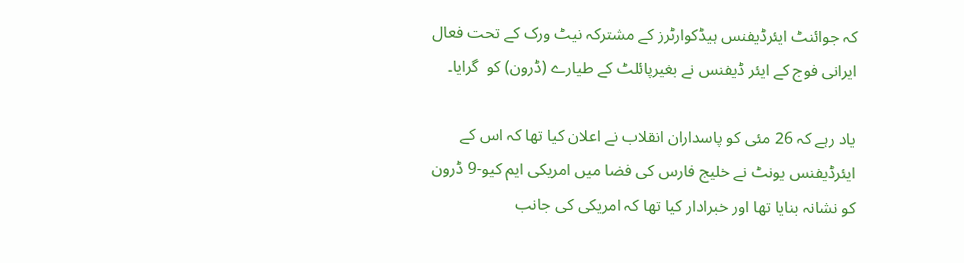کہ جوائنٹ ایئرڈیفنس ہیڈکوارٹرز کے مشترکہ نیٹ ورک کے تحت فعال ایرانی فوج کے ایئر ڈیفنس نے بغیرپائلٹ کے طیارے (ڈرون) کو  گرایا۔

یاد رہے کہ 26 مئی کو پاسداران انقلاب نے اعلان کیا تھا کہ اس کے ایئرڈیفنس یونٹ نے خلیج فارس کی فضا میں امریکی ایم کیو-9 ڈرون کو نشانہ بنایا تھا اور خبرادار کیا تھا کہ امریکی کی جانب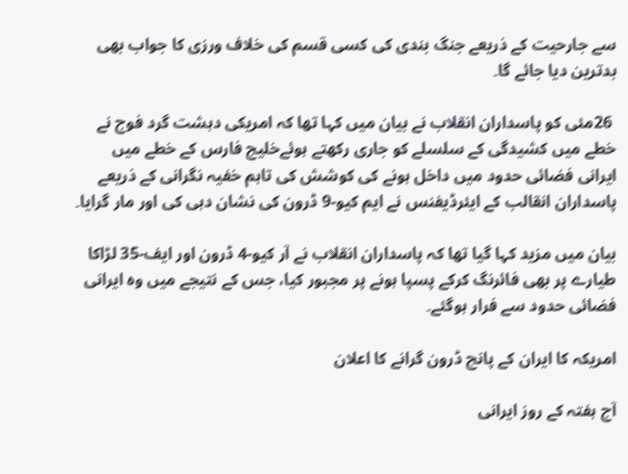سے جارحیت کے ذریعے جنگ بندی کی کسی قسم کی خلاف ورزی کا جواب بھی بدترین دیا جائے گا۔

 26مئی کو پاسداران انقلاب نے بیان میں کہا تھا کہ امریکی دہشت گرد فوج نے خطے میں کشیدگی کے سلسلے کو جاری رکھتے ہوئےخلیج فارس کے خطے میں ایرانی فضائی حدود میں داخل ہونے کی کوشش کی تاہم خفیہ نگرانی کے ذریعے پاسداران انقالب کے ایئرڈیفنس نے ایم کیو-9 ڈرون کی نشان دہی کی اور مار گرایا۔

بیان میں مزید کہا گیا تھا کہ پاسداران انقلاب نے آر کیو-4 ڈرون اور ایف-35 لڑاکا طیارے پر بھی فائرنگ کرکے پسپا ہونے پر مجبور کیا، جس کے نتیجے میں وہ ایرانی فضائی حدود سے فرار ہوگئے۔

امریکہ کا ایران کے پانچ ڈرون گرانے کا اعلان

آج ہفتہ کے روز ایرانی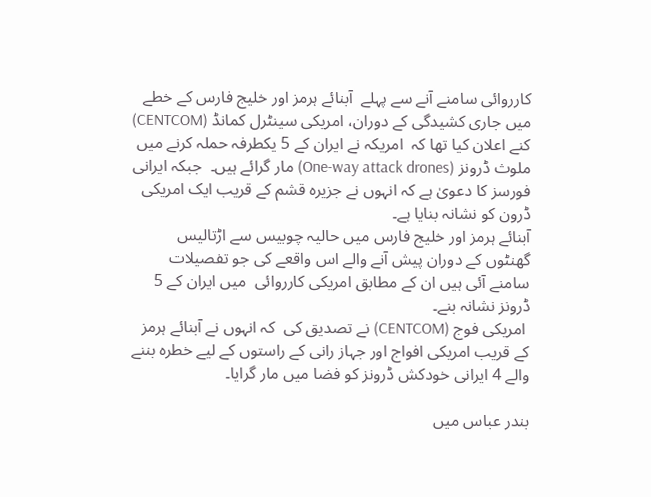کارروائی سامنے آنے سے پہلے  آبنائے ہرمز اور خلیج فارس کے خطے میں جاری کشیدگی کے دوران، امریکی سینٹرل کمانڈ (CENTCOM) کنے اعلان کیا تھا کہ  امریکہ نے ایران کے 5 یکطرفہ حملہ کرنے میں ملوث ڈرونز (One-way attack drones) مار گرائے ہیں۔  جبکہ ایرانی فورسز کا دعویٰ ہے کہ انہوں نے جزیرہ قشم کے قریب ایک امریکی ڈرون کو نشانہ بنایا ہے۔
آبنائے ہرمز اور خلیج فارس میں حالیہ چوبیس سے اڑتالیس گھنٹوں کے دوران پیش آنے والے اس واقعے کی جو تفصیلات سامنے آئی ہیں ان کے مطابق امریکی کارروائی  میں ایران کے 5 ڈرونز نشانہ بنے۔
 امریکی فوج (CENTCOM) نے تصدیق کی  کہ انہوں نے آبنائے ہرمز کے قریب امریکی افواج اور جہاز رانی کے راستوں کے لیے خطرہ بننے والے 4 ایرانی خودکش ڈرونز کو فضا میں مار گرایا۔

بندر عباس میں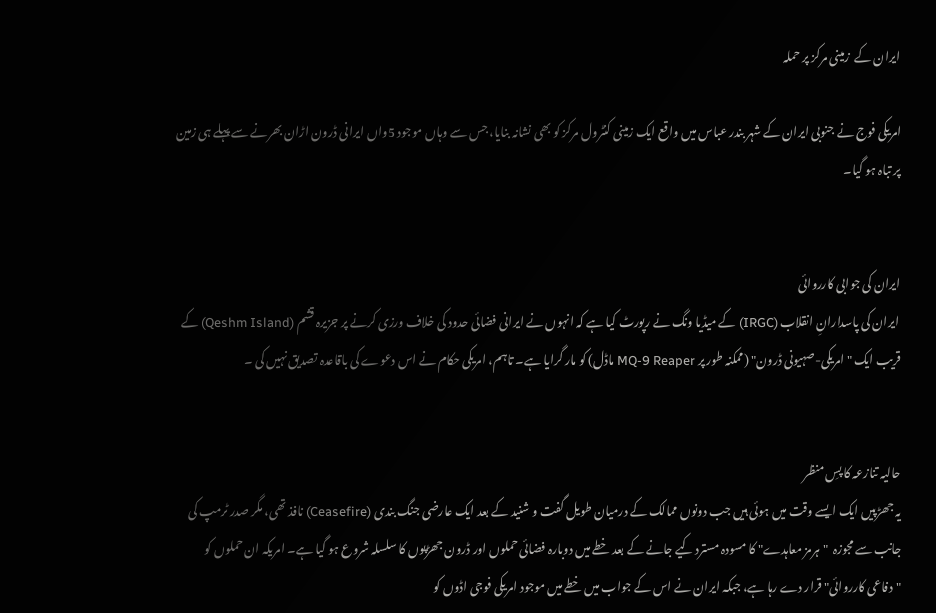ایران کے  زمینی مرکز پر حملہ

امریکی فوج نے جنوبی ایران کے شہر بندر عباس میں واقع ایک زمینی کنٹرول مرکز کو بھی نشانہ بنایا، جس سے وہاں موجود 5واں ایرانی ڈرون اڑان بھرنے سے پہلے ہی زمین پر تباہ ہو گیا۔


ایران کی جوابی کارروائی
 ایران کی پاسدارانِ انقلاب (IRGC) کے میڈیا ونگ نے رپورٹ کیا ہے کہ انہوں نے ایرانی فضائی حدود کی خلاف ورزی کرنے پر جزیرہ قشم (Qeshm Island) کے قریب ایک "امریکی-صہیونی ڈرون" (ممکنہ طور پر MQ-9 Reaper ماڈل) کو مار گرایا ہے۔ تاہم، امریکی حکام نے اس دعوے کی باقاعدہ تصدیق نہیں کی ۔


حالیہ تنازعہ کا پسِ منظر
یہ جھڑپیں ایک ایسے وقت میں ہوئی ہیں جب دونوں ممالک کے درمیان طویل گفت و شنید کے بعد ایک عارضی جنگ بندی (Ceasefire) نافذ تھی، مگر صدر ٹرمپ کی جانب سے مجوزہ  "ہرمز معاہدے" کا مسودہ مسترد کیے جانے کے بعد خطے میں دوبارہ فضائی حملوں اور ڈرون جھڑپوں کا سلسلہ شروع ہو گیا ہے۔ امریکہ ان حملوں کو "دفاعی کارروائی" قرار دے رہا ہے، جبکہ ایران نے اس کے جواب میں خطے میں موجود امریکی فوجی اڈوں کو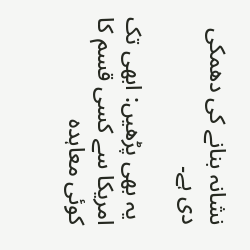نشانہ بنانے کی دھمکی دی ہے۔

 یہ بھی پڑھیں: ابھی تک امریکا سے کسی قسم کا کوئی معاہدہ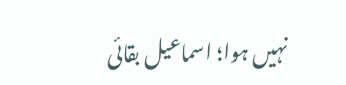نہیں ہوا؛ اسماعیل بقائی